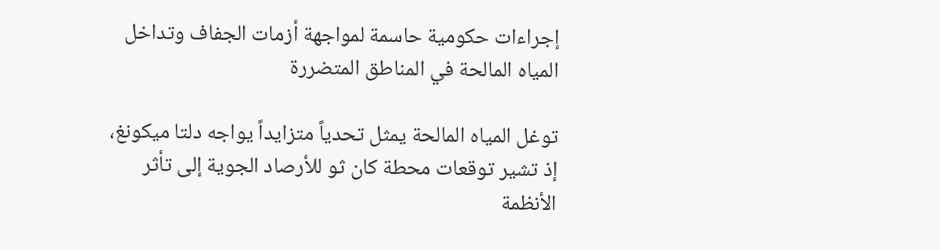إجراءات حكومية حاسمة لمواجهة أزمات الجفاف وتداخل المياه المالحة في المناطق المتضررة

توغل المياه المالحة يمثل تحدياً متزايداً يواجه دلتا ميكونغ، إذ تشير توقعات محطة كان ثو للأرصاد الجوية إلى تأثر الأنظمة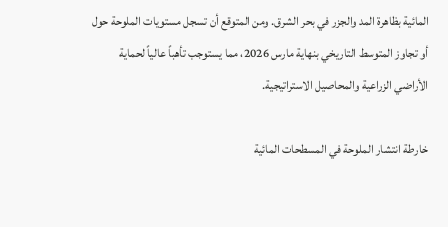المائية بظاهرة المد والجزر في بحر الشرق. ومن المتوقع أن تسجل مستويات الملوحة حول أو تجاوز المتوسط التاريخي بنهاية مارس 2026، مما يستوجب تأهباً عالياً لحماية الأراضي الزراعية والمحاصيل الاستراتيجية.

خارطة انتشار الملوحة في المسطحات المائية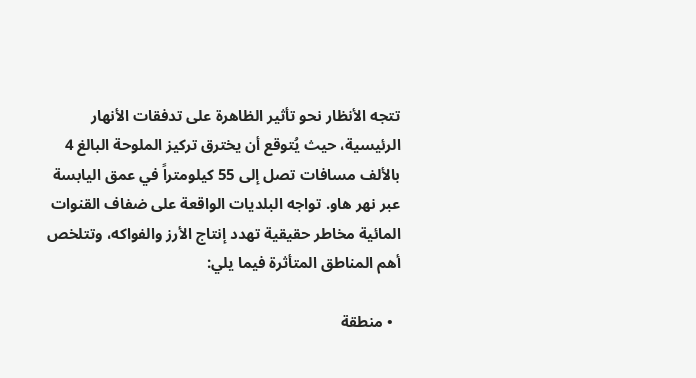تتجه الأنظار نحو تأثير الظاهرة على تدفقات الأنهار الرئيسية، حيث يُتوقع أن يخترق تركيز الملوحة البالغ 4 بالألف مسافات تصل إلى 55 كيلومتراً في عمق اليابسة عبر نهر هاو. تواجه البلديات الواقعة على ضفاف القنوات المائية مخاطر حقيقية تهدد إنتاج الأرز والفواكه، وتتلخص أهم المناطق المتأثرة فيما يلي:

  • منطقة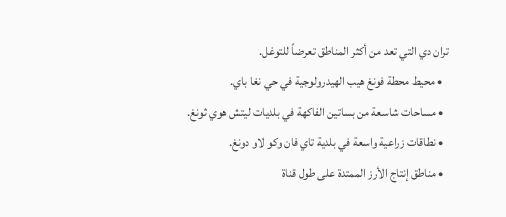تران دي التي تعد من أكثر المناطق تعرضاً للتوغل.
  • محيط محطة فونغ هيب الهيدرولوجية في حي نغا باي.
  • مساحات شاسعة من بساتين الفاكهة في بلديات ليتش هوي ثونغ.
  • نطاقات زراعية واسعة في بلدية تاي فان وكو لاو دونغ.
  • مناطق إنتاج الأرز الممتدة على طول قناة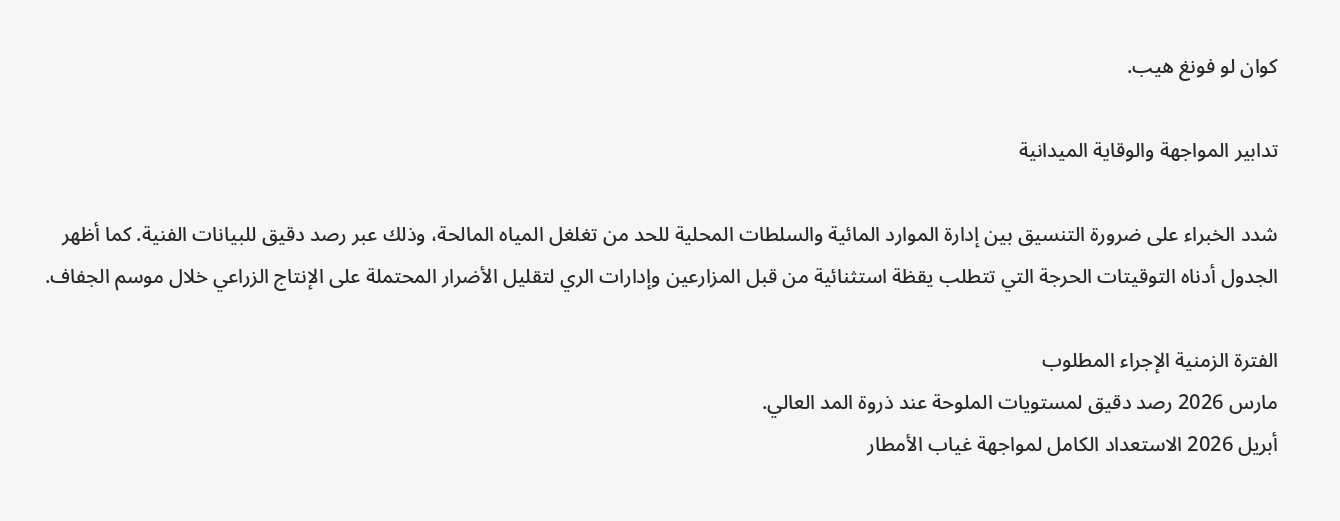كوان لو فونغ هيب.

تدابير المواجهة والوقاية الميدانية

شدد الخبراء على ضرورة التنسيق بين إدارة الموارد المائية والسلطات المحلية للحد من تغلغل المياه المالحة، وذلك عبر رصد دقيق للبيانات الفنية. كما أظهر الجدول أدناه التوقيتات الحرجة التي تتطلب يقظة استثنائية من قبل المزارعين وإدارات الري لتقليل الأضرار المحتملة على الإنتاج الزراعي خلال موسم الجفاف.

الفترة الزمنية الإجراء المطلوب
مارس 2026 رصد دقيق لمستويات الملوحة عند ذروة المد العالي.
أبريل 2026 الاستعداد الكامل لمواجهة غياب الأمطار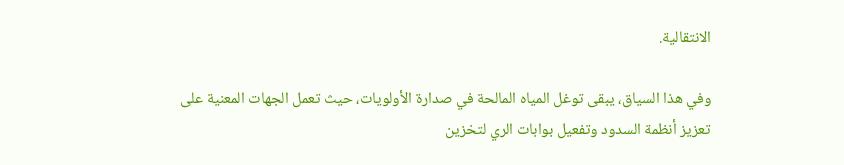الانتقالية.

وفي هذا السياق، يبقى توغل المياه المالحة في صدارة الأولويات، حيث تعمل الجهات المعنية على تعزيز أنظمة السدود وتفعيل بوابات الري لتخزين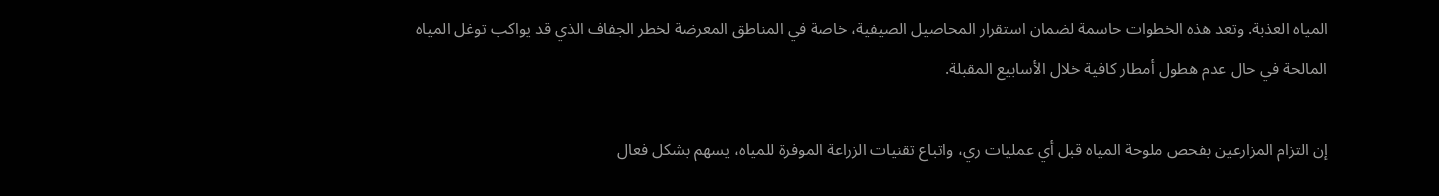المياه العذبة. وتعد هذه الخطوات حاسمة لضمان استقرار المحاصيل الصيفية، خاصة في المناطق المعرضة لخطر الجفاف الذي قد يواكب توغل المياه المالحة في حال عدم هطول أمطار كافية خلال الأسابيع المقبلة.

إن التزام المزارعين بفحص ملوحة المياه قبل أي عمليات ري، واتباع تقنيات الزراعة الموفرة للمياه، يسهم بشكل فعال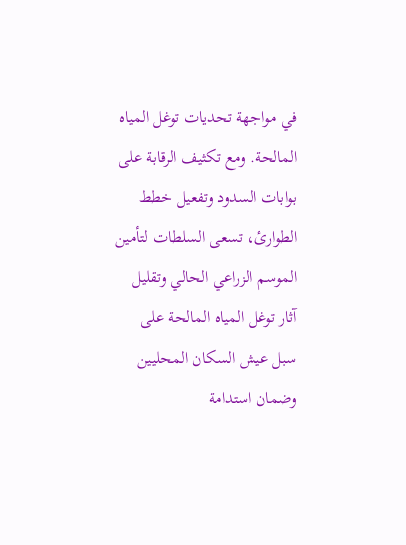في مواجهة تحديات توغل المياه المالحة. ومع تكثيف الرقابة على بوابات السدود وتفعيل خطط الطوارئ، تسعى السلطات لتأمين الموسم الزراعي الحالي وتقليل آثار توغل المياه المالحة على سبل عيش السكان المحليين وضمان استدامة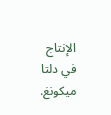الإنتاج في دلتا ميكونغ.